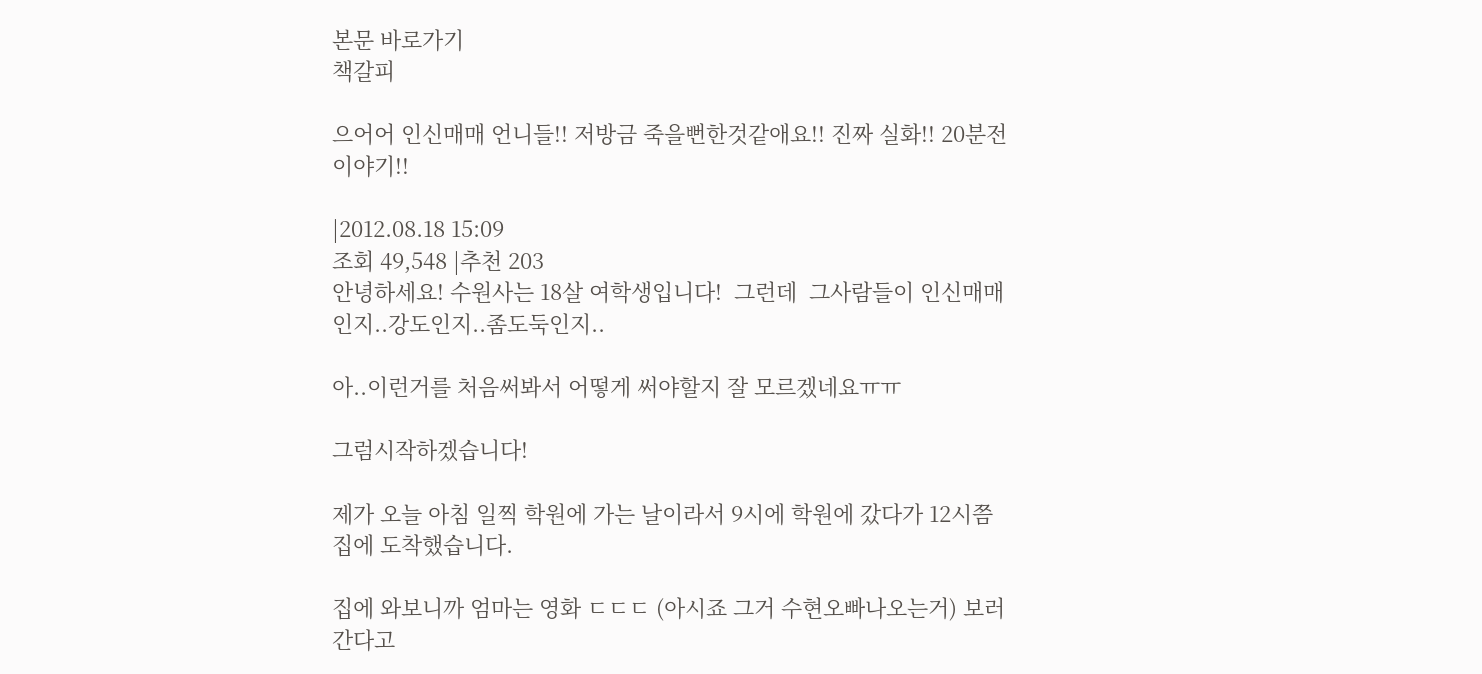본문 바로가기
책갈피

으어어 인신매매 언니들!! 저방금 죽을뻔한것같애요!! 진짜 실화!! 20분전이야기!!

|2012.08.18 15:09
조회 49,548 |추천 203
안녕하세요! 수원사는 18살 여학생입니다!  그런데  그사람들이 인신매매인지..강도인지..좀도둑인지..

아..이런거를 처음써봐서 어떻게 써야할지 잘 모르겠네요ㅠㅠ

그럼시작하겠습니다!

제가 오늘 아침 일찍 학원에 가는 날이라서 9시에 학원에 갔다가 12시쯤 집에 도착했습니다.

집에 와보니까 엄마는 영화 ㄷㄷㄷ (아시죠 그거 수현오빠나오는거) 보러간다고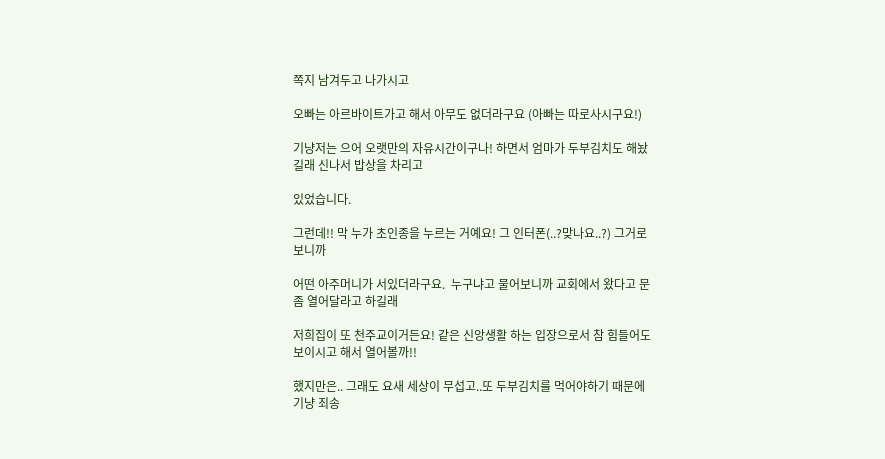쪽지 남겨두고 나가시고

오빠는 아르바이트가고 해서 아무도 없더라구요 (아빠는 따로사시구요!)

기냥저는 으어 오랫만의 자유시간이구나! 하면서 엄마가 두부김치도 해놨길래 신나서 밥상을 차리고

있었습니다.

그런데!! 막 누가 초인종을 누르는 거예요! 그 인터폰(..?맞나요..?) 그거로 보니까

어떤 아주머니가 서있더라구요.  누구냐고 물어보니까 교회에서 왔다고 문좀 열어달라고 하길래

저희집이 또 천주교이거든요! 같은 신앙생활 하는 입장으로서 참 힘들어도 보이시고 해서 열어볼까!!

했지만은.. 그래도 요새 세상이 무섭고..또 두부김치를 먹어야하기 때문에 기냥 죄송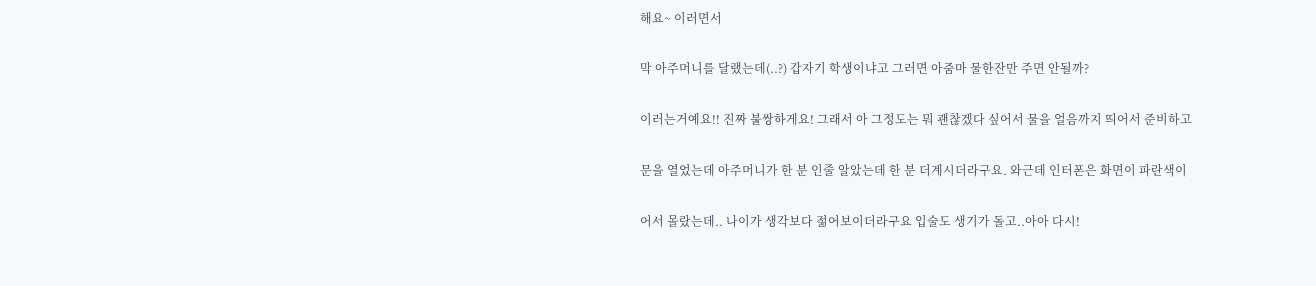해요~ 이러면서

막 아주머니를 달랬는데(..?) 갑자기 학생이냐고 그러면 아줌마 물한잔만 주면 안될까?

이러는거예요!! 진짜 불쌍하게요! 그래서 아 그정도는 뭐 괜찮겠다 싶어서 물을 얼음까지 띄어서 준비하고

문을 열었는데 아주머니가 한 분 인줄 알았는데 한 분 더계시더라구요. 와근데 인터폰은 화면이 파란색이

어서 몰랐는데.. 나이가 생각보다 젊어보이더라구요 입술도 생기가 돌고..아아 다시!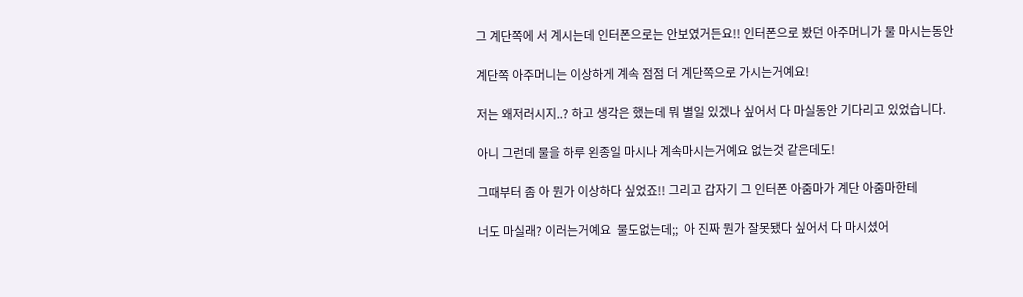그 계단쪽에 서 계시는데 인터폰으로는 안보였거든요!! 인터폰으로 봤던 아주머니가 물 마시는동안

계단쪽 아주머니는 이상하게 계속 점점 더 계단쪽으로 가시는거예요!

저는 왜저러시지..? 하고 생각은 했는데 뭐 별일 있겠나 싶어서 다 마실동안 기다리고 있었습니다.

아니 그런데 물을 하루 왼종일 마시나 계속마시는거예요 없는것 같은데도!

그때부터 좀 아 뭔가 이상하다 싶었죠!! 그리고 갑자기 그 인터폰 아줌마가 계단 아줌마한테

너도 마실래? 이러는거예요  물도없는데;;  아 진짜 뭔가 잘못됐다 싶어서 다 마시셨어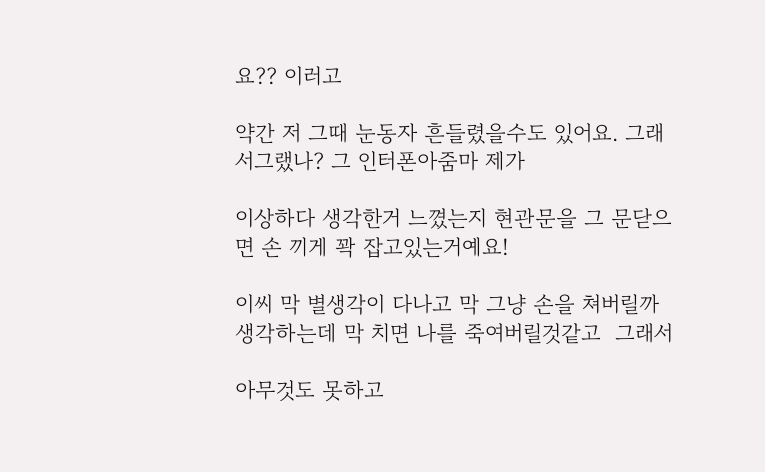요?? 이러고

약간 저 그때 눈동자 흔들렸을수도 있어요. 그래서그랬나? 그 인터폰아줌마 제가

이상하다 생각한거 느꼈는지 현관문을 그 문닫으면 손 끼게 꽉 잡고있는거예요!

이씨 막 별생각이 다나고 막 그냥 손을 쳐버릴까 생각하는데 막 치면 나를 죽여버릴것같고  그래서

아무것도 못하고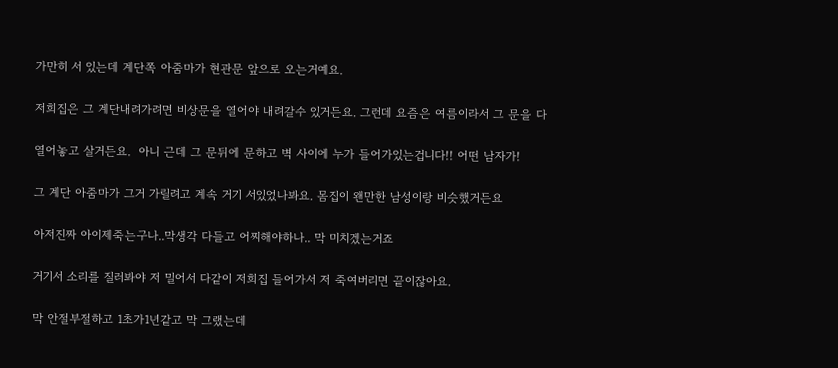가만히 서 있는데 계단쪽 아줌마가 현관문 앞으로 오는거예요.

저희집은 그 계단내려가려면 비상문을 열어야 내려갈수 있거든요. 그런데 요즘은 여름이라서 그 문을 다

열어놓고 살거든요.  아니 근데 그 문뒤에 문하고 벽 사이에 누가 들어가있는겁니다!! 어떤 남자가!

그 계단 아줌마가 그거 가릴려고 계속 거기 서있었나봐요. 몸집이 왠만한 남성이랑 비슷했거든요

아저진짜 아이제죽는구나..막생각 다들고 어찌해야하나.. 막 미치겠는거죠

거기서 소리를 질러봐야 저 밀어서 다같이 저희집 들어가서 저 죽여버리면 끝이잖아요.

막 안절부절하고 1초가1년같고 막 그랬는데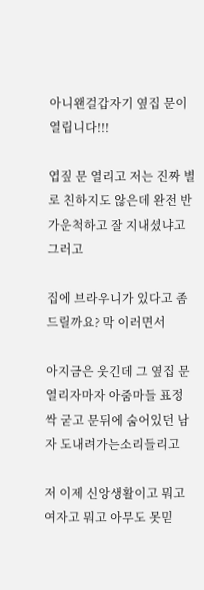아니왠걸갑자기 옆집 문이 열립니다!!!

엽짚 문 열리고 저는 진짜 별로 친하지도 않은데 완전 반가운척하고 잘 지내셨냐고 그러고

집에 브라우니가 있다고 좀드릴까요? 막 이러면서

아지금은 웃긴데 그 옆집 문 열리자마자 아줌마들 표정 싹 굳고 문뒤에 숨어있던 남자 도내려가는소리들리고

저 이제 신앙생활이고 뭐고 여자고 뭐고 아무도 못믿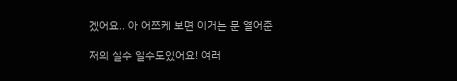겠어요.. 아 어쯔케 보면 이거는 문 열어준

저의 실수 일수도있어요! 여러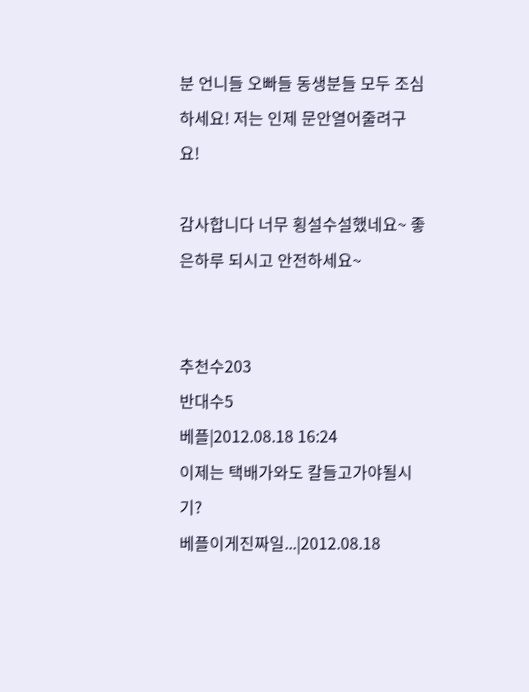분 언니들 오빠들 동생분들 모두 조심하세요! 저는 인제 문안열어줄려구요!

감사합니다 너무 횡설수설했네요~ 좋은하루 되시고 안전하세요~


추천수203
반대수5
베플|2012.08.18 16:24
이제는 택배가와도 칼들고가야될시기?
베플이게진짜일...|2012.08.18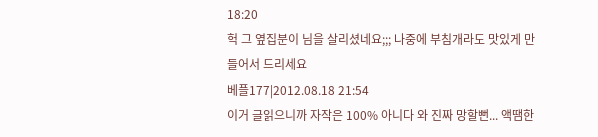18:20
헉 그 옆집분이 님을 살리셨네요;;; 나중에 부침개라도 맛있게 만들어서 드리세요
베플177|2012.08.18 21:54
이거 글읽으니까 자작은 100% 아니다 와 진짜 망할뻔... 액땜한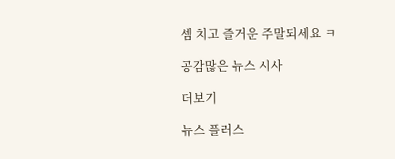셈 치고 즐거운 주말되세요 ㅋ

공감많은 뉴스 시사

더보기

뉴스 플러스